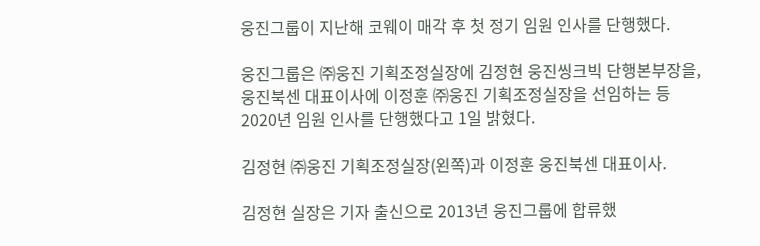웅진그룹이 지난해 코웨이 매각 후 첫 정기 임원 인사를 단행했다.

웅진그룹은 ㈜웅진 기획조정실장에 김정현 웅진씽크빅 단행본부장을, 웅진북센 대표이사에 이정훈 ㈜웅진 기획조정실장을 선임하는 등 2020년 임원 인사를 단행했다고 1일 밝혔다.

김정현 ㈜웅진 기획조정실장(왼쪽)과 이정훈 웅진북센 대표이사.

김정현 실장은 기자 출신으로 2013년 웅진그룹에 합류했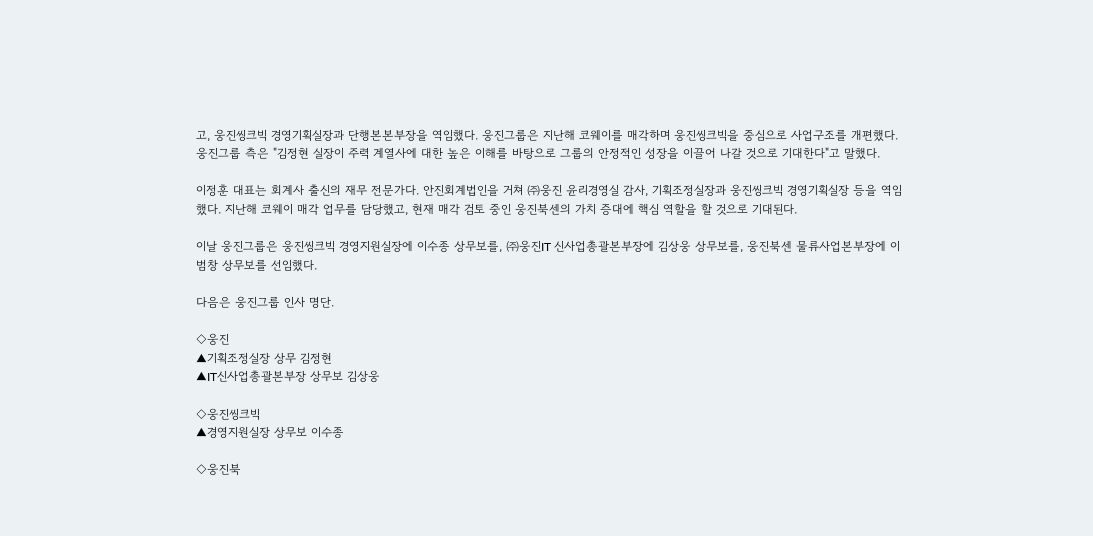고, 웅진씽크빅 경영기획실장과 단행본본부장을 역임했다. 웅진그룹은 지난해 코웨이를 매각하며 웅진씽크빅을 중심으로 사업구조를 개편했다. 웅진그룹 측은 "김정현 실장이 주력 계열사에 대한 높은 이해를 바탕으로 그룹의 안정적인 성장을 이끌어 나갈 것으로 기대한다"고 말했다.

이정훈 대표는 회계사 출신의 재무 전문가다. 안진회계법인을 거쳐 ㈜웅진 윤리경영실 감사, 기획조정실장과 웅진씽크빅 경영기획실장 등을 역임했다. 지난해 코웨이 매각 업무를 담당했고, 현재 매각 검토 중인 웅진북센의 가치 증대에 핵심 역할을 할 것으로 기대된다.

이날 웅진그룹은 웅진씽크빅 경영지원실장에 이수종 상무보를, ㈜웅진IT 신사업총괄본부장에 김상웅 상무보를, 웅진북센 물류사업본부장에 이범창 상무보를 선임했다.

다음은 웅진그룹 인사 명단.

◇웅진
▲기획조정실장 상무 김정현
▲IT신사업총괄본부장 상무보 김상웅

◇웅진씽크빅
▲경영지원실장 상무보 이수종

◇웅진북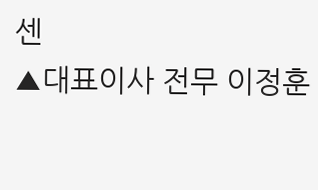센
▲대표이사 전무 이정훈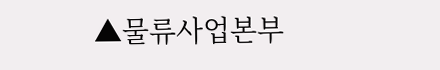▲물류사업본부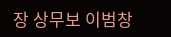장 상무보 이범창